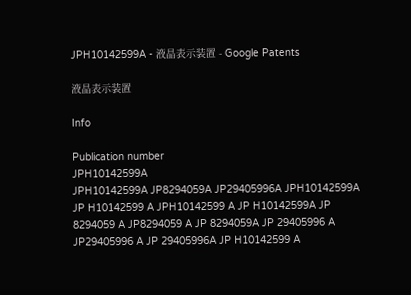JPH10142599A - 液晶表示装置 - Google Patents

液晶表示装置

Info

Publication number
JPH10142599A
JPH10142599A JP8294059A JP29405996A JPH10142599A JP H10142599 A JPH10142599 A JP H10142599A JP 8294059 A JP8294059 A JP 8294059A JP 29405996 A JP29405996 A JP 29405996A JP H10142599 A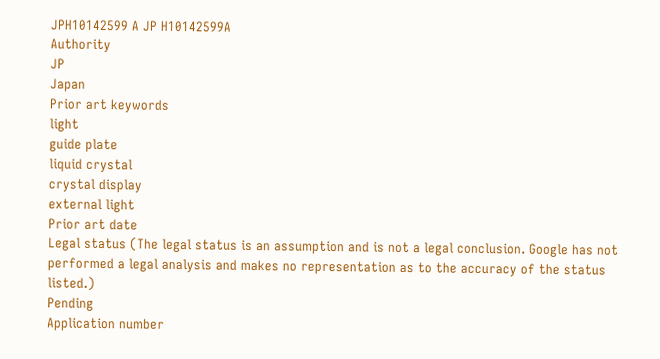JPH10142599 A JP H10142599A
Authority
JP
Japan
Prior art keywords
light
guide plate
liquid crystal
crystal display
external light
Prior art date
Legal status (The legal status is an assumption and is not a legal conclusion. Google has not performed a legal analysis and makes no representation as to the accuracy of the status listed.)
Pending
Application number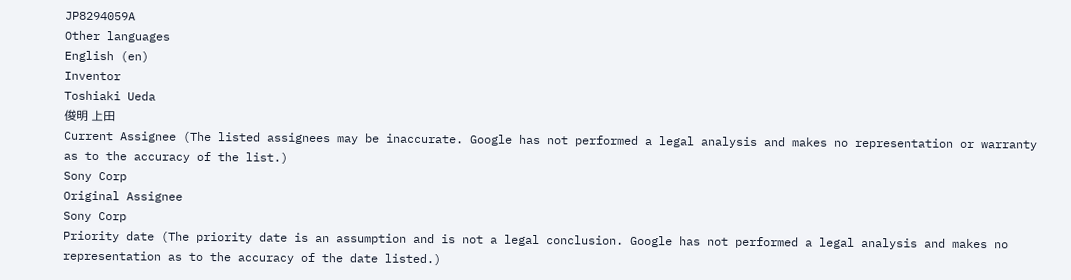JP8294059A
Other languages
English (en)
Inventor
Toshiaki Ueda
俊明 上田
Current Assignee (The listed assignees may be inaccurate. Google has not performed a legal analysis and makes no representation or warranty as to the accuracy of the list.)
Sony Corp
Original Assignee
Sony Corp
Priority date (The priority date is an assumption and is not a legal conclusion. Google has not performed a legal analysis and makes no representation as to the accuracy of the date listed.)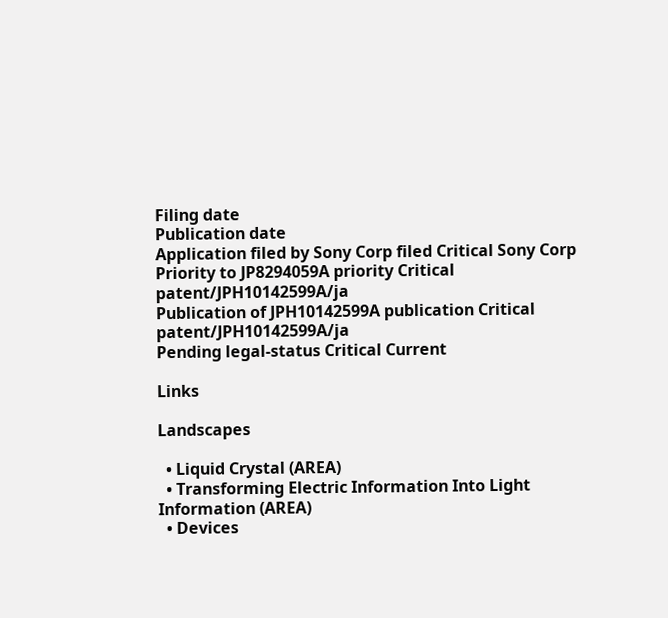Filing date
Publication date
Application filed by Sony Corp filed Critical Sony Corp
Priority to JP8294059A priority Critical patent/JPH10142599A/ja
Publication of JPH10142599A publication Critical patent/JPH10142599A/ja
Pending legal-status Critical Current

Links

Landscapes

  • Liquid Crystal (AREA)
  • Transforming Electric Information Into Light Information (AREA)
  • Devices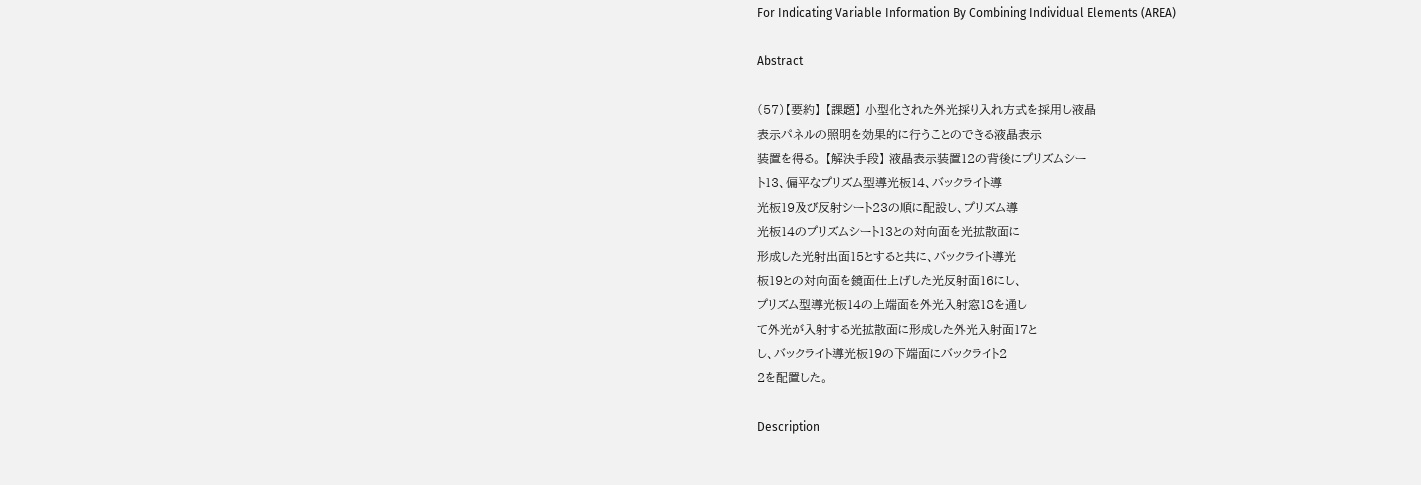For Indicating Variable Information By Combining Individual Elements (AREA)

Abstract

(57)【要約】 【課題】 小型化された外光採り入れ方式を採用し液晶
表示パネルの照明を効果的に行うことのできる液晶表示
装置を得る。 【解決手段】 液晶表示装置12の背後にプリズムシー
ト13、偏平なプリズム型導光板14、バックライト導
光板19及び反射シート23の順に配設し、プリズム導
光板14のプリズムシート13との対向面を光拡散面に
形成した光射出面15とすると共に、バックライト導光
板19との対向面を鏡面仕上げした光反射面16にし、
プリズム型導光板14の上端面を外光入射窓18を通し
て外光が入射する光拡散面に形成した外光入射面17と
し、バックライト導光板19の下端面にバックライト2
2を配置した。

Description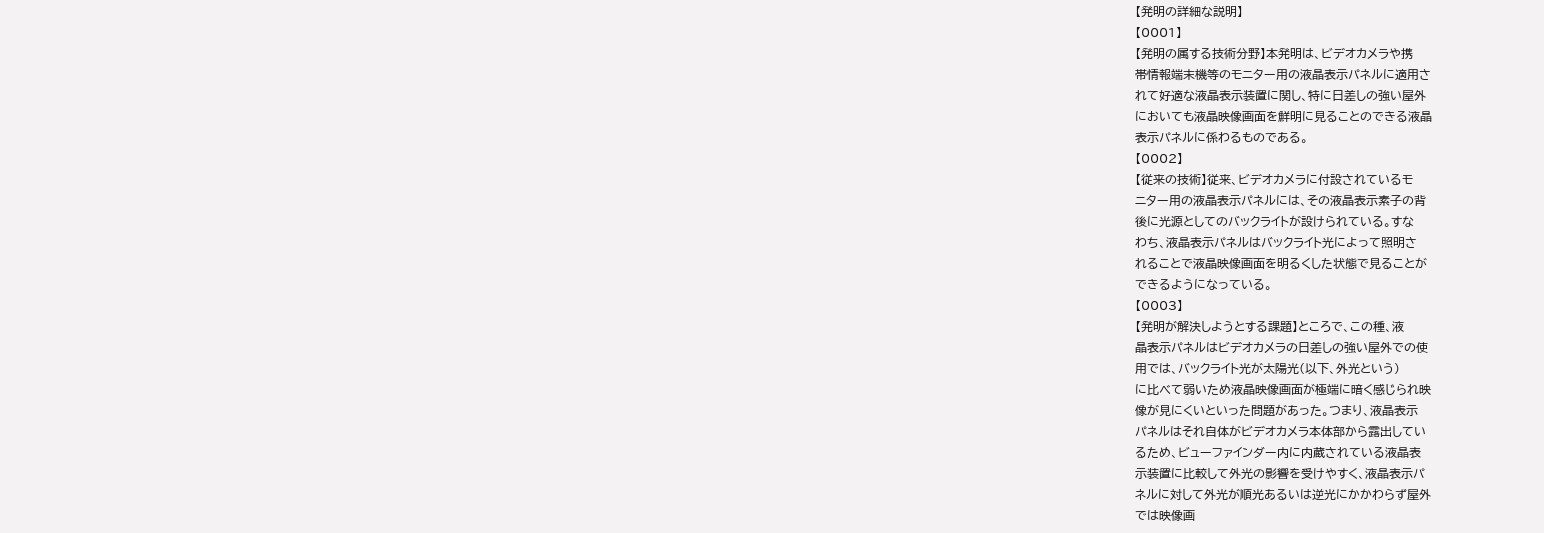【発明の詳細な説明】
【0001】
【発明の属する技術分野】本発明は、ビデオカメラや携
帯情報端末機等のモニター用の液晶表示パネルに適用さ
れて好適な液晶表示装置に関し、特に日差しの強い屋外
においても液晶映像画面を鮮明に見ることのできる液晶
表示パネルに係わるものである。
【0002】
【従来の技術】従来、ビデオカメラに付設されているモ
ニター用の液晶表示パネルには、その液晶表示素子の背
後に光源としてのバックライトが設けられている。すな
わち、液晶表示パネルはバックライト光によって照明さ
れることで液晶映像画面を明るくした状態で見ることが
できるようになっている。
【0003】
【発明が解決しようとする課題】ところで、この種、液
晶表示パネルはビデオカメラの日差しの強い屋外での使
用では、バックライト光が太陽光(以下、外光という)
に比べて弱いため液晶映像画面が極端に暗く感じられ映
像が見にくいといった問題があった。つまり、液晶表示
パネルはそれ自体がビデオカメラ本体部から露出してい
るため、ビューファインダー内に内蔵されている液晶表
示装置に比較して外光の影響を受けやすく、液晶表示パ
ネルに対して外光が順光あるいは逆光にかかわらず屋外
では映像画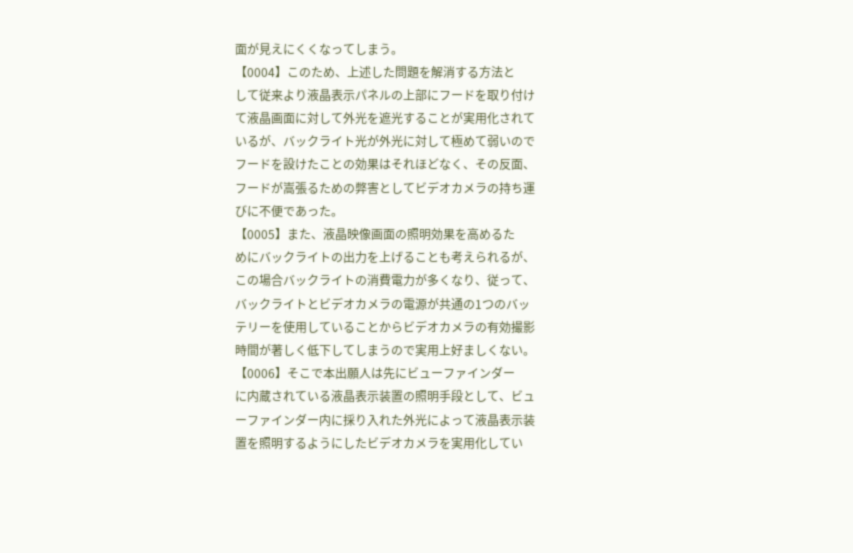面が見えにくくなってしまう。
【0004】このため、上述した問題を解消する方法と
して従来より液晶表示パネルの上部にフードを取り付け
て液晶画面に対して外光を遮光することが実用化されて
いるが、バックライト光が外光に対して極めて弱いので
フードを設けたことの効果はそれほどなく、その反面、
フードが嵩張るための弊害としてビデオカメラの持ち運
びに不便であった。
【0005】また、液晶映像画面の照明効果を高めるた
めにバックライトの出力を上げることも考えられるが、
この場合バックライトの消費電力が多くなり、従って、
バックライトとビデオカメラの電源が共通の1つのバッ
テリーを使用していることからビデオカメラの有効撮影
時間が著しく低下してしまうので実用上好ましくない。
【0006】そこで本出願人は先にビューファインダー
に内蔵されている液晶表示装置の照明手段として、ビュ
ーファインダー内に採り入れた外光によって液晶表示装
置を照明するようにしたビデオカメラを実用化してい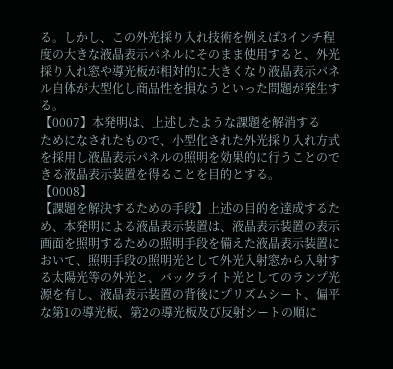る。しかし、この外光採り入れ技術を例えば3インチ程
度の大きな液晶表示パネルにそのまま使用すると、外光
採り入れ窓や導光板が相対的に大きくなり液晶表示パネ
ル自体が大型化し商品性を損なうといった問題が発生す
る。
【0007】本発明は、上述したような課題を解消する
ためになされたもので、小型化された外光採り入れ方式
を採用し液晶表示パネルの照明を効果的に行うことので
きる液晶表示装置を得ることを目的とする。
【0008】
【課題を解決するための手段】上述の目的を達成するた
め、本発明による液晶表示装置は、液晶表示装置の表示
画面を照明するための照明手段を備えた液晶表示装置に
おいて、照明手段の照明光として外光入射窓から入射す
る太陽光等の外光と、バックライト光としてのランプ光
源を有し、液晶表示装置の背後にプリズムシート、偏平
な第1の導光板、第2の導光板及び反射シートの順に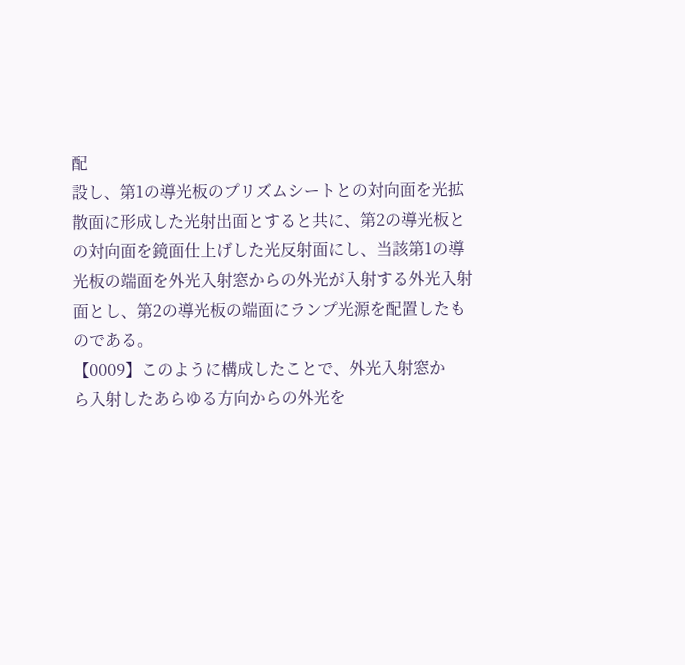配
設し、第1の導光板のプリズムシートとの対向面を光拡
散面に形成した光射出面とすると共に、第2の導光板と
の対向面を鏡面仕上げした光反射面にし、当該第1の導
光板の端面を外光入射窓からの外光が入射する外光入射
面とし、第2の導光板の端面にランプ光源を配置したも
のである。
【0009】このように構成したことで、外光入射窓か
ら入射したあらゆる方向からの外光を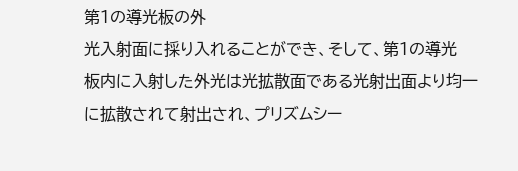第1の導光板の外
光入射面に採り入れることができ、そして、第1の導光
板内に入射した外光は光拡散面である光射出面より均一
に拡散されて射出され、プリズムシー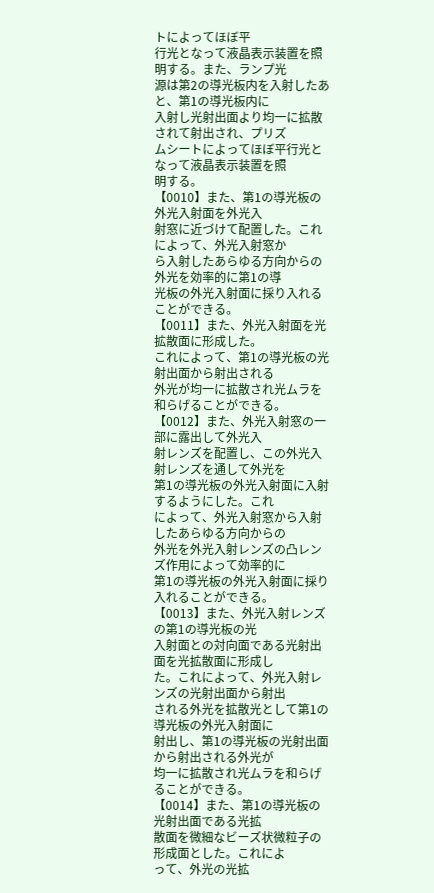トによってほぼ平
行光となって液晶表示装置を照明する。また、ランプ光
源は第2の導光板内を入射したあと、第1の導光板内に
入射し光射出面より均一に拡散されて射出され、プリズ
ムシートによってほぼ平行光となって液晶表示装置を照
明する。
【0010】また、第1の導光板の外光入射面を外光入
射窓に近づけて配置した。これによって、外光入射窓か
ら入射したあらゆる方向からの外光を効率的に第1の導
光板の外光入射面に採り入れることができる。
【0011】また、外光入射面を光拡散面に形成した。
これによって、第1の導光板の光射出面から射出される
外光が均一に拡散され光ムラを和らげることができる。
【0012】また、外光入射窓の一部に露出して外光入
射レンズを配置し、この外光入射レンズを通して外光を
第1の導光板の外光入射面に入射するようにした。これ
によって、外光入射窓から入射したあらゆる方向からの
外光を外光入射レンズの凸レンズ作用によって効率的に
第1の導光板の外光入射面に採り入れることができる。
【0013】また、外光入射レンズの第1の導光板の光
入射面との対向面である光射出面を光拡散面に形成し
た。これによって、外光入射レンズの光射出面から射出
される外光を拡散光として第1の導光板の外光入射面に
射出し、第1の導光板の光射出面から射出される外光が
均一に拡散され光ムラを和らげることができる。
【0014】また、第1の導光板の光射出面である光拡
散面を微細なビーズ状微粒子の形成面とした。これによ
って、外光の光拡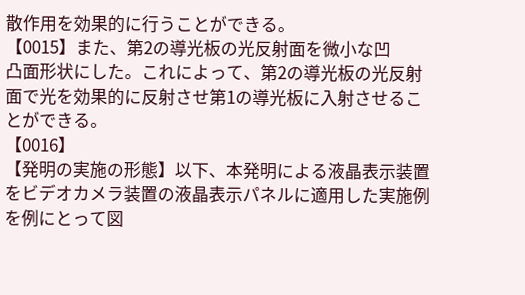散作用を効果的に行うことができる。
【0015】また、第2の導光板の光反射面を微小な凹
凸面形状にした。これによって、第2の導光板の光反射
面で光を効果的に反射させ第1の導光板に入射させるこ
とができる。
【0016】
【発明の実施の形態】以下、本発明による液晶表示装置
をビデオカメラ装置の液晶表示パネルに適用した実施例
を例にとって図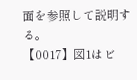面を参照して説明する。
【0017】図1はビ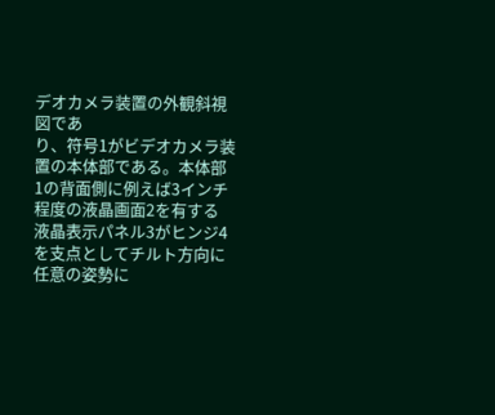デオカメラ装置の外観斜視図であ
り、符号1がビデオカメラ装置の本体部である。本体部
1の背面側に例えば3インチ程度の液晶画面2を有する
液晶表示パネル3がヒンジ4を支点としてチルト方向に
任意の姿勢に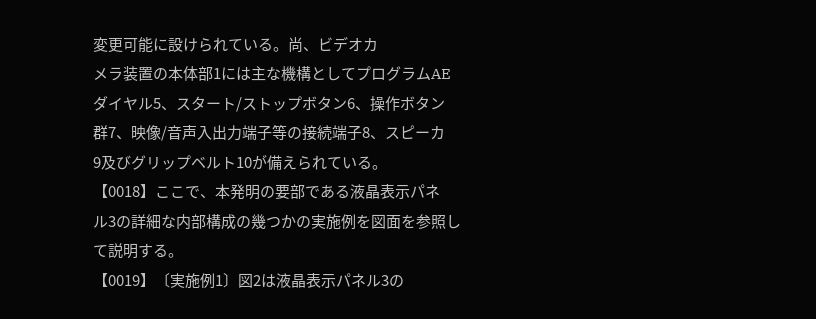変更可能に設けられている。尚、ビデオカ
メラ装置の本体部1には主な機構としてプログラムAE
ダイヤル5、スタート/ストップボタン6、操作ボタン
群7、映像/音声入出力端子等の接続端子8、スピーカ
9及びグリップベルト10が備えられている。
【0018】ここで、本発明の要部である液晶表示パネ
ル3の詳細な内部構成の幾つかの実施例を図面を参照し
て説明する。
【0019】〔実施例1〕図2は液晶表示パネル3の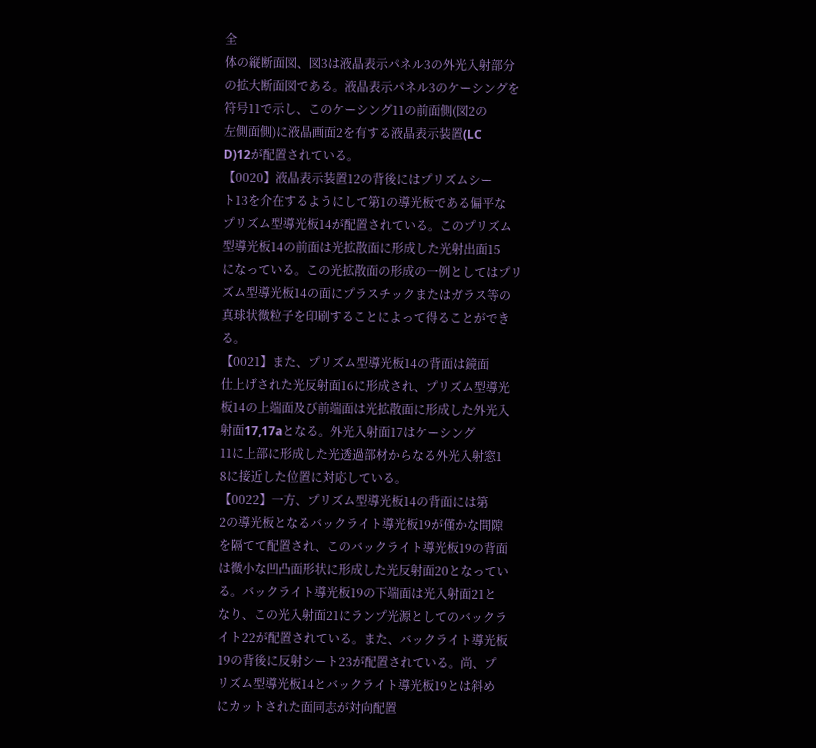全
体の縦断面図、図3は液晶表示パネル3の外光入射部分
の拡大断面図である。液晶表示パネル3のケーシングを
符号11で示し、このケーシング11の前面側(図2の
左側面側)に液晶画面2を有する液晶表示装置(LC
D)12が配置されている。
【0020】液晶表示装置12の背後にはプリズムシー
ト13を介在するようにして第1の導光板である偏平な
プリズム型導光板14が配置されている。このプリズム
型導光板14の前面は光拡散面に形成した光射出面15
になっている。この光拡散面の形成の一例としてはプリ
ズム型導光板14の面にプラスチックまたはガラス等の
真球状微粒子を印刷することによって得ることができ
る。
【0021】また、プリズム型導光板14の背面は鏡面
仕上げされた光反射面16に形成され、プリズム型導光
板14の上端面及び前端面は光拡散面に形成した外光入
射面17,17aとなる。外光入射面17はケーシング
11に上部に形成した光透過部材からなる外光入射窓1
8に接近した位置に対応している。
【0022】一方、プリズム型導光板14の背面には第
2の導光板となるバックライト導光板19が僅かな間隙
を隔てて配置され、このバックライト導光板19の背面
は微小な凹凸面形状に形成した光反射面20となってい
る。バックライト導光板19の下端面は光入射面21と
なり、この光入射面21にランプ光源としてのバックラ
イト22が配置されている。また、バックライト導光板
19の背後に反射シート23が配置されている。尚、プ
リズム型導光板14とバックライト導光板19とは斜め
にカットされた面同志が対向配置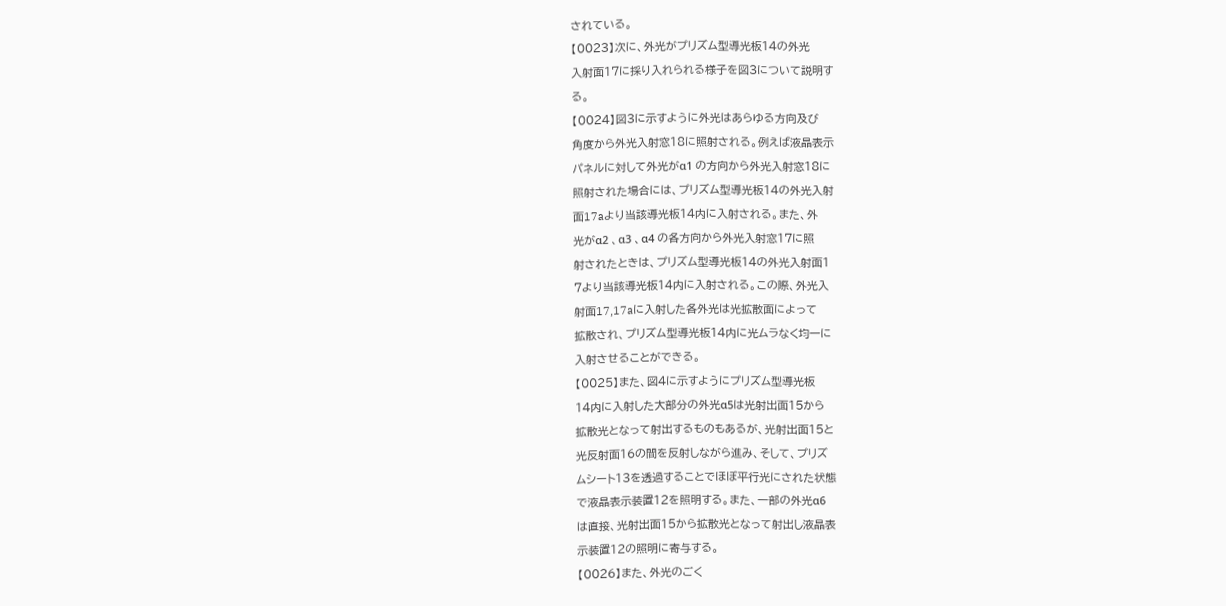されている。
【0023】次に、外光がプリズム型導光板14の外光
入射面17に採り入れられる様子を図3について説明す
る。
【0024】図3に示すように外光はあらゆる方向及び
角度から外光入射窓18に照射される。例えば液晶表示
パネルに対して外光がα1 の方向から外光入射窓18に
照射された場合には、プリズム型導光板14の外光入射
面17aより当該導光板14内に入射される。また、外
光がα2 、α3 、α4 の各方向から外光入射窓17に照
射されたときは、プリズム型導光板14の外光入射面1
7より当該導光板14内に入射される。この際、外光入
射面17,17aに入射した各外光は光拡散面によって
拡散され、プリズム型導光板14内に光ムラなく均一に
入射させることができる。
【0025】また、図4に示すようにプリズム型導光板
14内に入射した大部分の外光α5は光射出面15から
拡散光となって射出するものもあるが、光射出面15と
光反射面16の間を反射しながら進み、そして、プリズ
ムシート13を透過することでほぼ平行光にされた状態
で液晶表示装置12を照明する。また、一部の外光α6
は直接、光射出面15から拡散光となって射出し液晶表
示装置12の照明に寄与する。
【0026】また、外光のごく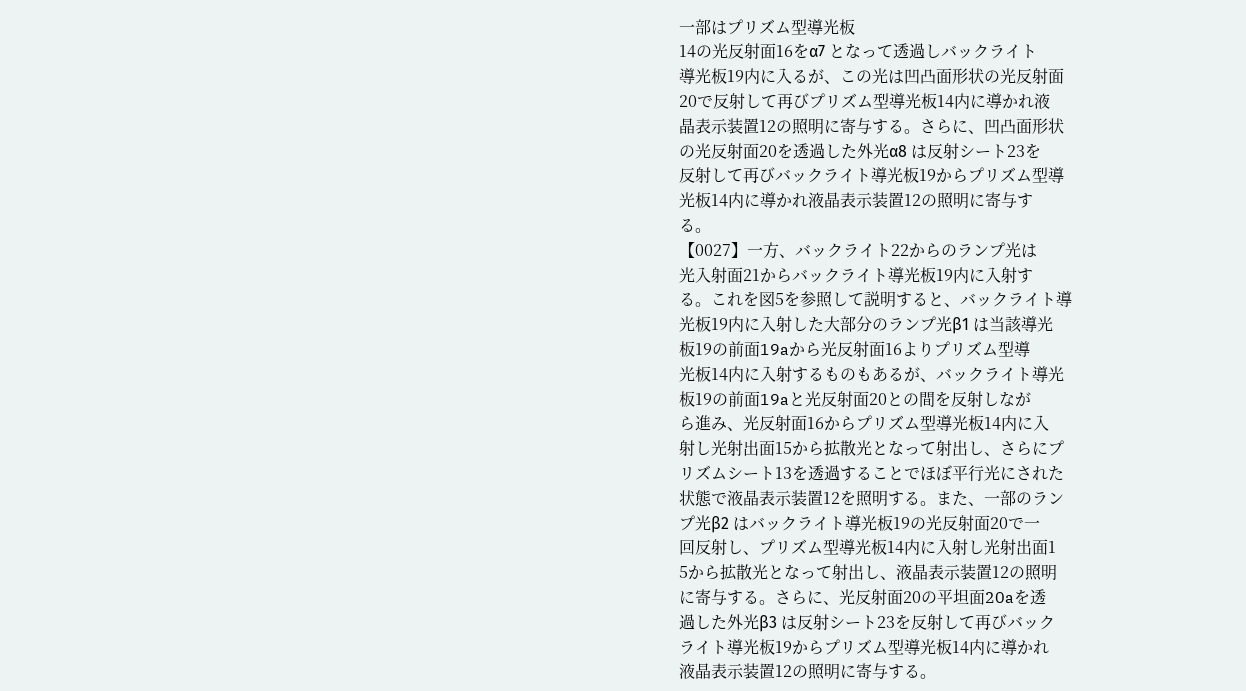一部はプリズム型導光板
14の光反射面16をα7 となって透過しバックライト
導光板19内に入るが、この光は凹凸面形状の光反射面
20で反射して再びプリズム型導光板14内に導かれ液
晶表示装置12の照明に寄与する。さらに、凹凸面形状
の光反射面20を透過した外光α8 は反射シート23を
反射して再びバックライト導光板19からプリズム型導
光板14内に導かれ液晶表示装置12の照明に寄与す
る。
【0027】一方、バックライト22からのランプ光は
光入射面21からバックライト導光板19内に入射す
る。これを図5を参照して説明すると、バックライト導
光板19内に入射した大部分のランプ光β1 は当該導光
板19の前面19aから光反射面16よりプリズム型導
光板14内に入射するものもあるが、バックライト導光
板19の前面19aと光反射面20との間を反射しなが
ら進み、光反射面16からプリズム型導光板14内に入
射し光射出面15から拡散光となって射出し、さらにプ
リズムシート13を透過することでほぼ平行光にされた
状態で液晶表示装置12を照明する。また、一部のラン
プ光β2 はバックライト導光板19の光反射面20で一
回反射し、プリズム型導光板14内に入射し光射出面1
5から拡散光となって射出し、液晶表示装置12の照明
に寄与する。さらに、光反射面20の平坦面20aを透
過した外光β3 は反射シート23を反射して再びバック
ライト導光板19からプリズム型導光板14内に導かれ
液晶表示装置12の照明に寄与する。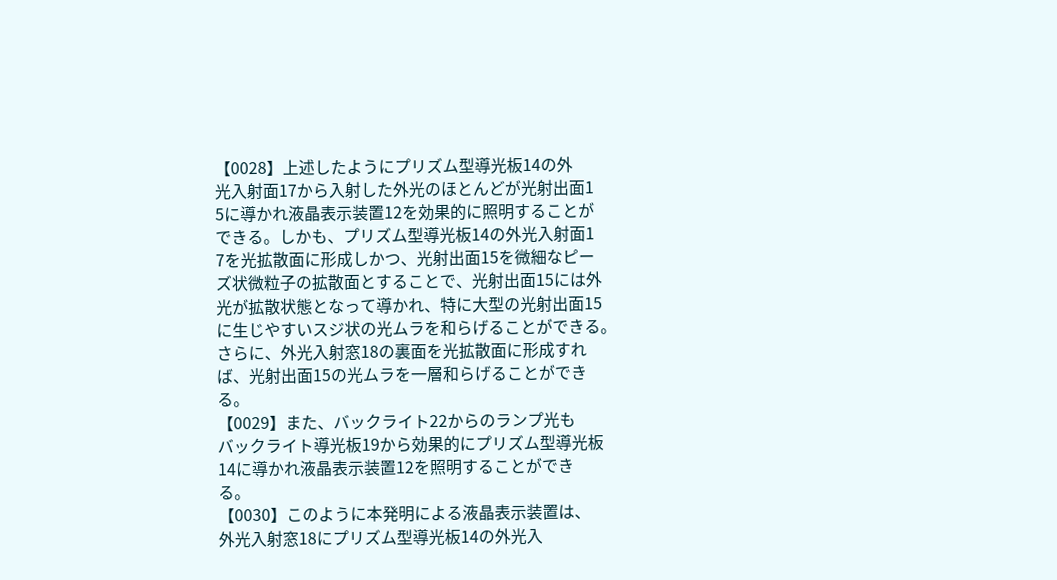【0028】上述したようにプリズム型導光板14の外
光入射面17から入射した外光のほとんどが光射出面1
5に導かれ液晶表示装置12を効果的に照明することが
できる。しかも、プリズム型導光板14の外光入射面1
7を光拡散面に形成しかつ、光射出面15を微細なピー
ズ状微粒子の拡散面とすることで、光射出面15には外
光が拡散状態となって導かれ、特に大型の光射出面15
に生じやすいスジ状の光ムラを和らげることができる。
さらに、外光入射窓18の裏面を光拡散面に形成すれ
ば、光射出面15の光ムラを一層和らげることができ
る。
【0029】また、バックライト22からのランプ光も
バックライト導光板19から効果的にプリズム型導光板
14に導かれ液晶表示装置12を照明することができ
る。
【0030】このように本発明による液晶表示装置は、
外光入射窓18にプリズム型導光板14の外光入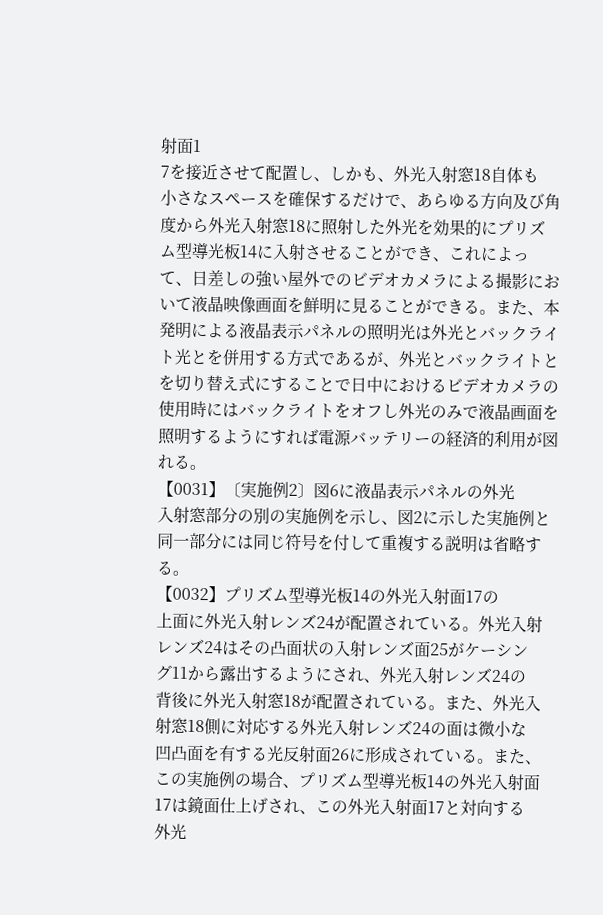射面1
7を接近させて配置し、しかも、外光入射窓18自体も
小さなスペースを確保するだけで、あらゆる方向及び角
度から外光入射窓18に照射した外光を効果的にプリズ
ム型導光板14に入射させることができ、これによっ
て、日差しの強い屋外でのビデオカメラによる撮影にお
いて液晶映像画面を鮮明に見ることができる。また、本
発明による液晶表示パネルの照明光は外光とバックライ
ト光とを併用する方式であるが、外光とバックライトと
を切り替え式にすることで日中におけるビデオカメラの
使用時にはバックライトをオフし外光のみで液晶画面を
照明するようにすれば電源バッテリーの経済的利用が図
れる。
【0031】〔実施例2〕図6に液晶表示パネルの外光
入射窓部分の別の実施例を示し、図2に示した実施例と
同一部分には同じ符号を付して重複する説明は省略す
る。
【0032】プリズム型導光板14の外光入射面17の
上面に外光入射レンズ24が配置されている。外光入射
レンズ24はその凸面状の入射レンズ面25がケーシン
グ11から露出するようにされ、外光入射レンズ24の
背後に外光入射窓18が配置されている。また、外光入
射窓18側に対応する外光入射レンズ24の面は微小な
凹凸面を有する光反射面26に形成されている。また、
この実施例の場合、プリズム型導光板14の外光入射面
17は鏡面仕上げされ、この外光入射面17と対向する
外光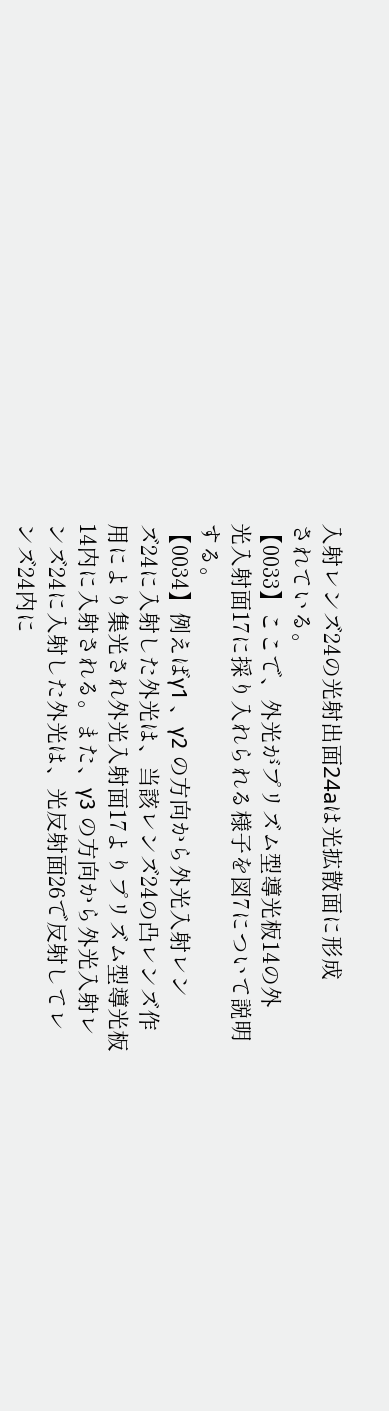入射レンズ24の光射出面24aは光拡散面に形成
されている。
【0033】ここで、外光がプリズム型導光板14の外
光入射面17に採り入れられる様子を図7について説明
する。
【0034】例えばγ1 、γ2 の方向から外光入射レン
ズ24に入射した外光は、当該レンズ24の凸レンズ作
用により集光され外光入射面17よりプリズム型導光板
14内に入射される。また、γ3 の方向から外光入射レ
ンズ24に入射した外光は、光反射面26で反射してレ
ンズ24内に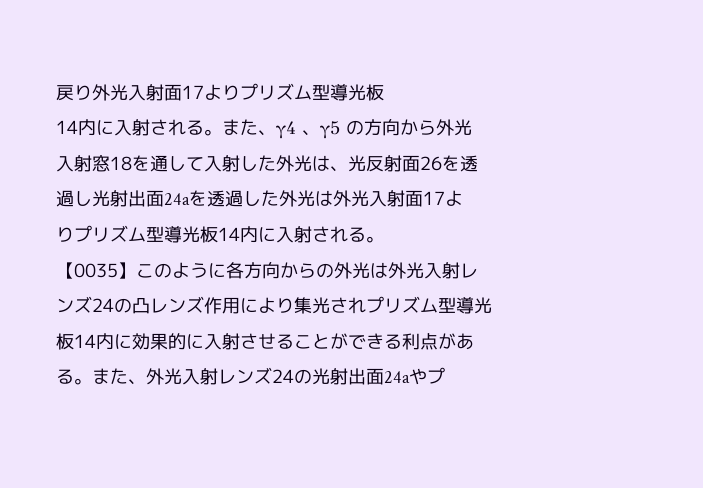戻り外光入射面17よりプリズム型導光板
14内に入射される。また、γ4 、γ5 の方向から外光
入射窓18を通して入射した外光は、光反射面26を透
過し光射出面24aを透過した外光は外光入射面17よ
りプリズム型導光板14内に入射される。
【0035】このように各方向からの外光は外光入射レ
ンズ24の凸レンズ作用により集光されプリズム型導光
板14内に効果的に入射させることができる利点があ
る。また、外光入射レンズ24の光射出面24aやプ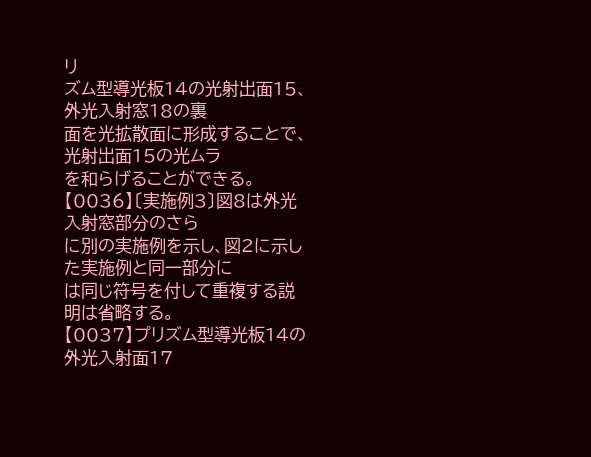リ
ズム型導光板14の光射出面15、外光入射窓18の裏
面を光拡散面に形成することで、光射出面15の光ムラ
を和らげることができる。
【0036】〔実施例3〕図8は外光入射窓部分のさら
に別の実施例を示し、図2に示した実施例と同一部分に
は同じ符号を付して重複する説明は省略する。
【0037】プリズム型導光板14の外光入射面17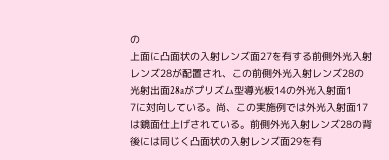の
上面に凸面状の入射レンズ面27を有する前側外光入射
レンズ28が配置され、この前側外光入射レンズ28の
光射出面28aがプリズム型導光板14の外光入射面1
7に対向している。尚、この実施例では外光入射面17
は鏡面仕上げされている。前側外光入射レンズ28の背
後には同じく凸面状の入射レンズ面29を有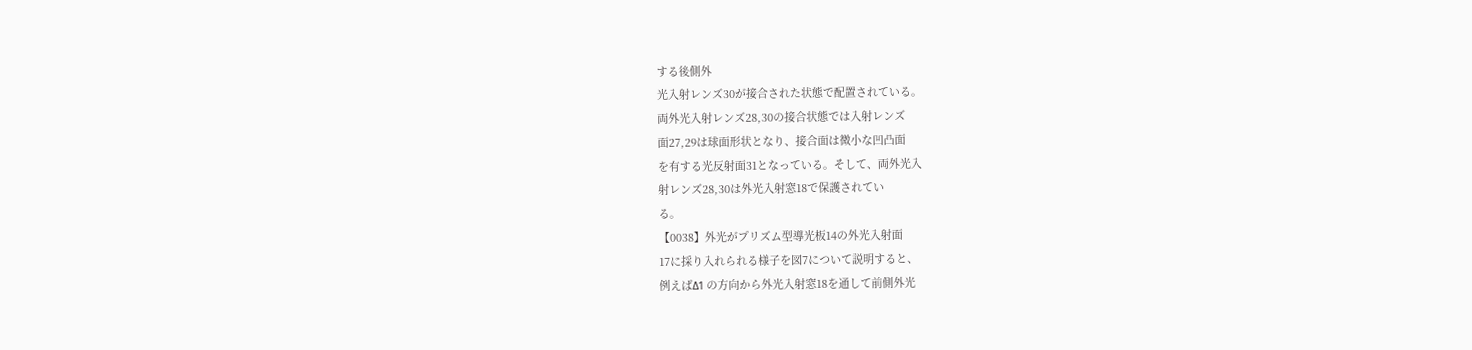する後側外
光入射レンズ30が接合された状態で配置されている。
両外光入射レンズ28,30の接合状態では入射レンズ
面27,29は球面形状となり、接合面は微小な凹凸面
を有する光反射面31となっている。そして、両外光入
射レンズ28,30は外光入射窓18で保護されてい
る。
【0038】外光がプリズム型導光板14の外光入射面
17に採り入れられる様子を図7について説明すると、
例えばΔ1 の方向から外光入射窓18を通して前側外光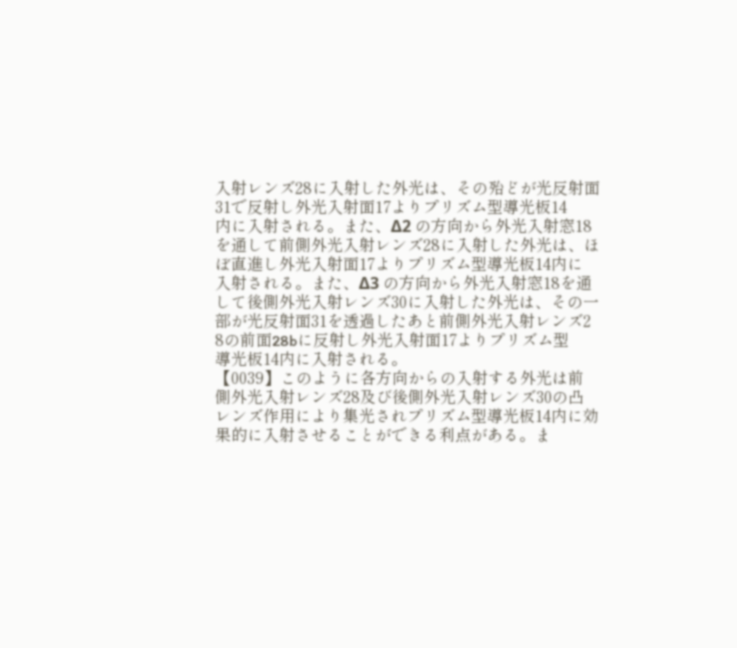入射レンズ28に入射した外光は、その殆どが光反射面
31で反射し外光入射面17よりプリズム型導光板14
内に入射される。また、Δ2 の方向から外光入射窓18
を通して前側外光入射レンズ28に入射した外光は、ほ
ぼ直進し外光入射面17よりプリズム型導光板14内に
入射される。また、Δ3 の方向から外光入射窓18を通
して後側外光入射レンズ30に入射した外光は、その一
部が光反射面31を透過したあと前側外光入射レンズ2
8の前面28bに反射し外光入射面17よりプリズム型
導光板14内に入射される。
【0039】このように各方向からの入射する外光は前
側外光入射レンズ28及び後側外光入射レンズ30の凸
レンズ作用により集光されプリズム型導光板14内に効
果的に入射させることができる利点がある。ま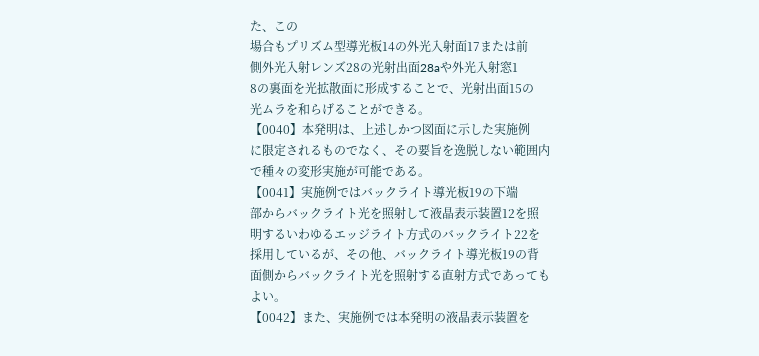た、この
場合もプリズム型導光板14の外光入射面17または前
側外光入射レンズ28の光射出面28aや外光入射窓1
8の裏面を光拡散面に形成することで、光射出面15の
光ムラを和らげることができる。
【0040】本発明は、上述しかつ図面に示した実施例
に限定されるものでなく、その要旨を逸脱しない範囲内
で種々の変形実施が可能である。
【0041】実施例ではバックライト導光板19の下端
部からバックライト光を照射して液晶表示装置12を照
明するいわゆるエッジライト方式のバックライト22を
採用しているが、その他、バックライト導光板19の背
面側からバックライト光を照射する直射方式であっても
よい。
【0042】また、実施例では本発明の液晶表示装置を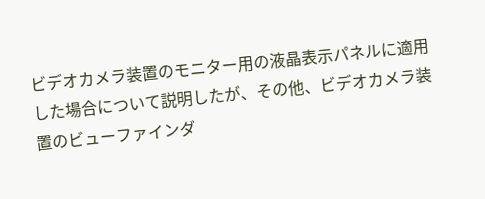ビデオカメラ装置のモニター用の液晶表示パネルに適用
した場合について説明したが、その他、ビデオカメラ装
置のビューファインダ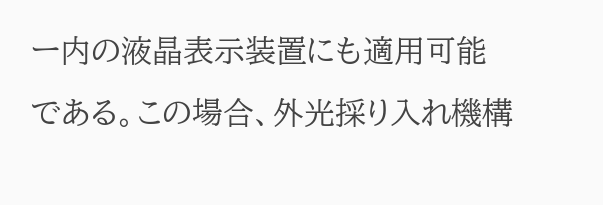ー内の液晶表示装置にも適用可能
である。この場合、外光採り入れ機構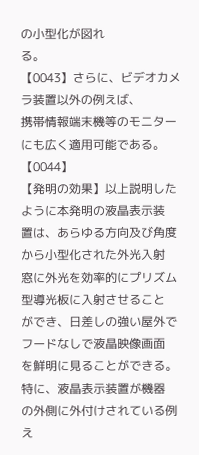の小型化が図れ
る。
【0043】さらに、ビデオカメラ装置以外の例えば、
携帯情報端末機等のモニターにも広く適用可能である。
【0044】
【発明の効果】以上説明したように本発明の液晶表示装
置は、あらゆる方向及び角度から小型化された外光入射
窓に外光を効率的にプリズム型導光板に入射させること
ができ、日差しの強い屋外でフードなしで液晶映像画面
を鮮明に見ることができる。特に、液晶表示装置が機器
の外側に外付けされている例え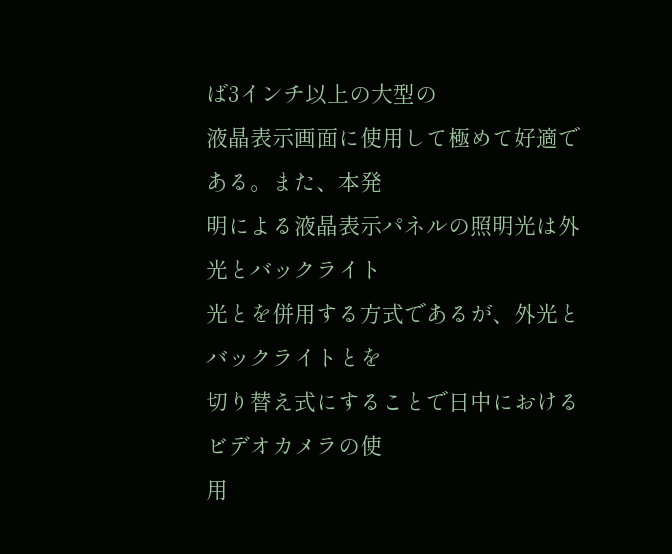ば3インチ以上の大型の
液晶表示画面に使用して極めて好適である。また、本発
明による液晶表示パネルの照明光は外光とバックライト
光とを併用する方式であるが、外光とバックライトとを
切り替え式にすることで日中におけるビデオカメラの使
用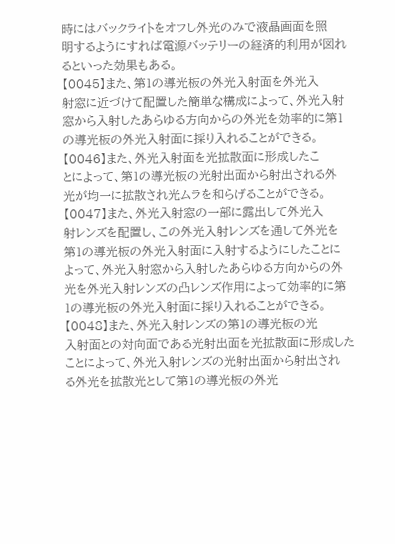時にはバックライトをオフし外光のみで液晶画面を照
明するようにすれば電源バッテリーの経済的利用が図れ
るといった効果もある。
【0045】また、第1の導光板の外光入射面を外光入
射窓に近づけて配置した簡単な構成によって、外光入射
窓から入射したあらゆる方向からの外光を効率的に第1
の導光板の外光入射面に採り入れることができる。
【0046】また、外光入射面を光拡散面に形成したこ
とによって、第1の導光板の光射出面から射出される外
光が均一に拡散され光ムラを和らげることができる。
【0047】また、外光入射窓の一部に露出して外光入
射レンズを配置し、この外光入射レンズを通して外光を
第1の導光板の外光入射面に入射するようにしたことに
よって、外光入射窓から入射したあらゆる方向からの外
光を外光入射レンズの凸レンズ作用によって効率的に第
1の導光板の外光入射面に採り入れることができる。
【0048】また、外光入射レンズの第1の導光板の光
入射面との対向面である光射出面を光拡散面に形成した
ことによって、外光入射レンズの光射出面から射出され
る外光を拡散光として第1の導光板の外光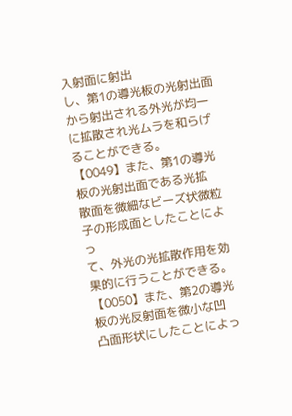入射面に射出
し、第1の導光板の光射出面から射出される外光が均一
に拡散され光ムラを和らげることができる。
【0049】また、第1の導光板の光射出面である光拡
散面を微細なビーズ状微粒子の形成面としたことによっ
て、外光の光拡散作用を効果的に行うことができる。
【0050】また、第2の導光板の光反射面を微小な凹
凸面形状にしたことによっ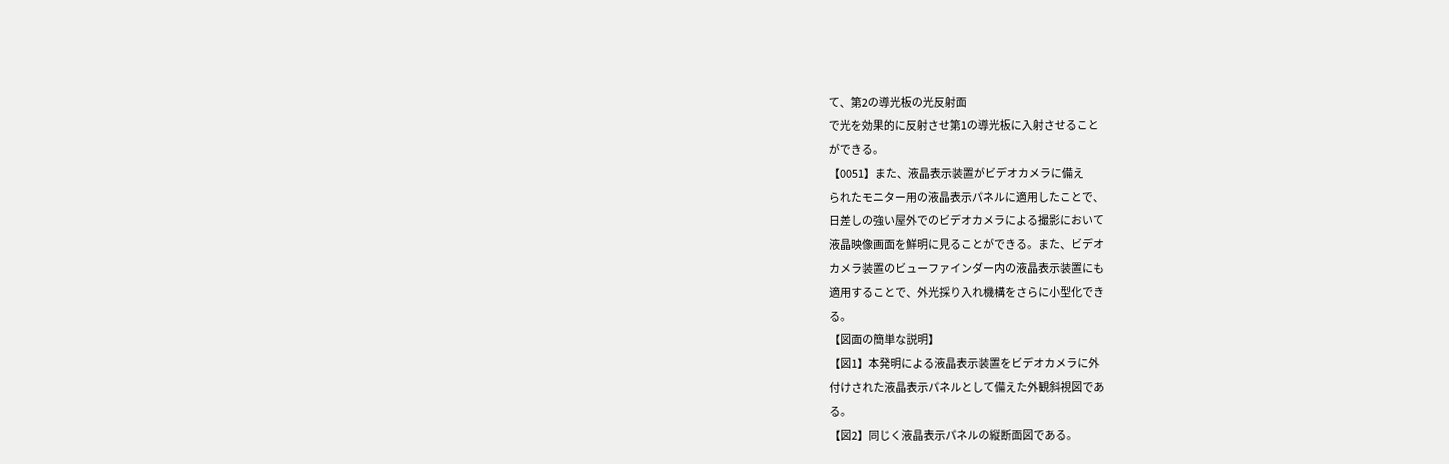て、第2の導光板の光反射面
で光を効果的に反射させ第1の導光板に入射させること
ができる。
【0051】また、液晶表示装置がビデオカメラに備え
られたモニター用の液晶表示パネルに適用したことで、
日差しの強い屋外でのビデオカメラによる撮影において
液晶映像画面を鮮明に見ることができる。また、ビデオ
カメラ装置のビューファインダー内の液晶表示装置にも
適用することで、外光採り入れ機構をさらに小型化でき
る。
【図面の簡単な説明】
【図1】本発明による液晶表示装置をビデオカメラに外
付けされた液晶表示パネルとして備えた外観斜視図であ
る。
【図2】同じく液晶表示パネルの縦断面図である。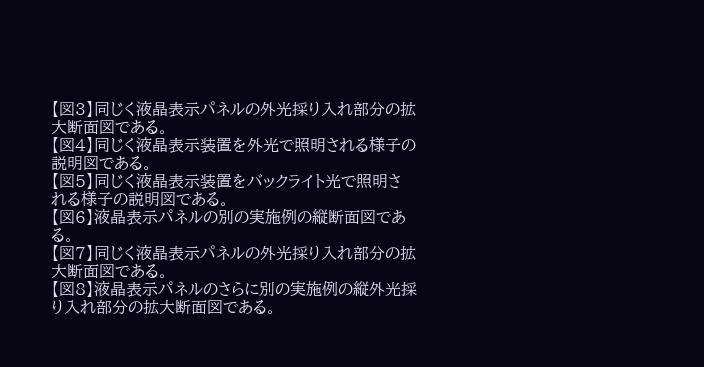【図3】同じく液晶表示パネルの外光採り入れ部分の拡
大断面図である。
【図4】同じく液晶表示装置を外光で照明される様子の
説明図である。
【図5】同じく液晶表示装置をバックライト光で照明さ
れる様子の説明図である。
【図6】液晶表示パネルの別の実施例の縦断面図であ
る。
【図7】同じく液晶表示パネルの外光採り入れ部分の拡
大断面図である。
【図8】液晶表示パネルのさらに別の実施例の縦外光採
り入れ部分の拡大断面図である。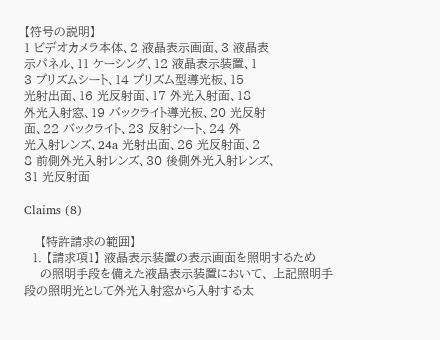【符号の説明】
1 ビデオカメラ本体、2 液晶表示画面、3 液晶表
示パネル、11 ケーシング、12 液晶表示装置、1
3 プリズムシート、14 プリズム型導光板、15
光射出面、16 光反射面、17 外光入射面、18
外光入射窓、19 バックライト導光板、20 光反射
面、22 バックライト、23 反射シート、24 外
光入射レンズ、24a 光射出面、26 光反射面、2
8 前側外光入射レンズ、30 後側外光入射レンズ、
31 光反射面

Claims (8)

    【特許請求の範囲】
  1. 【請求項1】 液晶表示装置の表示画面を照明するため
    の照明手段を備えた液晶表示装置において、 上記照明手段の照明光として外光入射窓から入射する太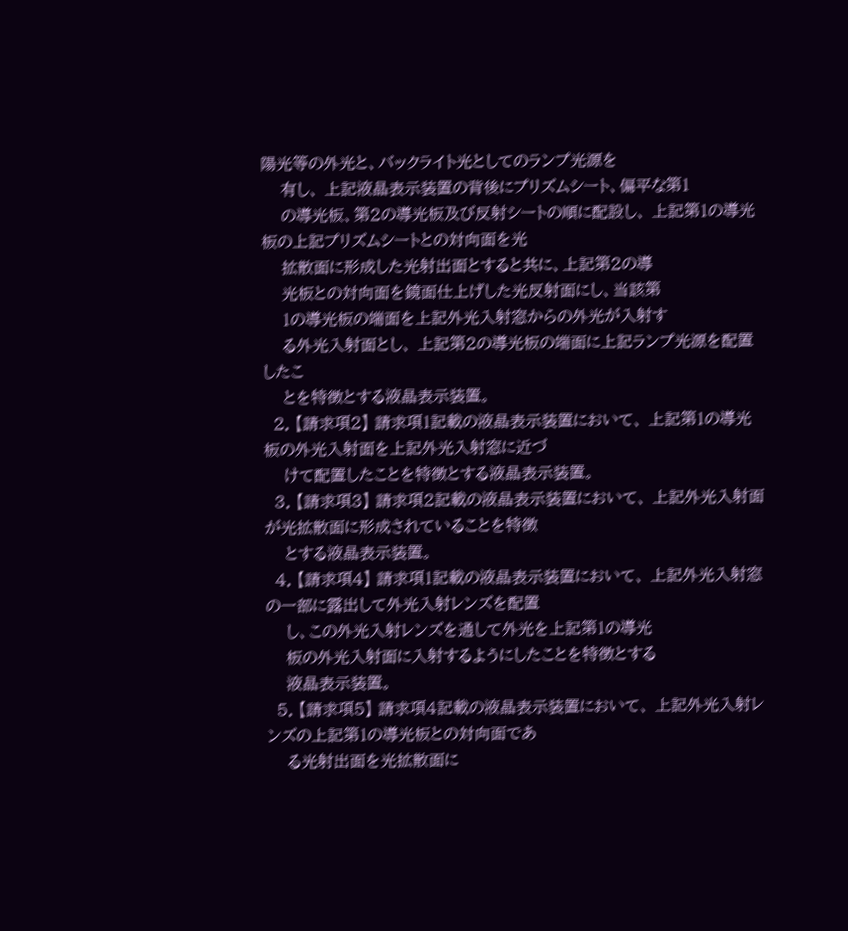陽光等の外光と、バックライト光としてのランプ光源を
    有し、 上記液晶表示装置の背後にプリズムシート、偏平な第1
    の導光板、第2の導光板及び反射シートの順に配設し、 上記第1の導光板の上記プリズムシートとの対向面を光
    拡散面に形成した光射出面とすると共に、上記第2の導
    光板との対向面を鏡面仕上げした光反射面にし、当該第
    1の導光板の端面を上記外光入射窓からの外光が入射す
    る外光入射面とし、 上記第2の導光板の端面に上記ランプ光源を配置したこ
    とを特徴とする液晶表示装置。
  2. 【請求項2】 請求項1記載の液晶表示装置において、 上記第1の導光板の外光入射面を上記外光入射窓に近づ
    けて配置したことを特徴とする液晶表示装置。
  3. 【請求項3】 請求項2記載の液晶表示装置において、 上記外光入射面が光拡散面に形成されていることを特徴
    とする液晶表示装置。
  4. 【請求項4】 請求項1記載の液晶表示装置において、 上記外光入射窓の一部に露出して外光入射レンズを配置
    し、この外光入射レンズを通して外光を上記第1の導光
    板の外光入射面に入射するようにしたことを特徴とする
    液晶表示装置。
  5. 【請求項5】 請求項4記載の液晶表示装置において、 上記外光入射レンズの上記第1の導光板との対向面であ
    る光射出面を光拡散面に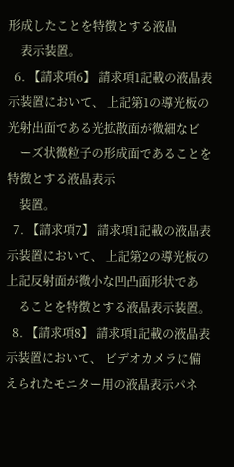形成したことを特徴とする液晶
    表示装置。
  6. 【請求項6】 請求項1記載の液晶表示装置において、 上記第1の導光板の光射出面である光拡散面が微細なビ
    ーズ状微粒子の形成面であることを特徴とする液晶表示
    装置。
  7. 【請求項7】 請求項1記載の液晶表示装置において、 上記第2の導光板の上記反射面が微小な凹凸面形状であ
    ることを特徴とする液晶表示装置。
  8. 【請求項8】 請求項1記載の液晶表示装置において、 ビデオカメラに備えられたモニター用の液晶表示パネ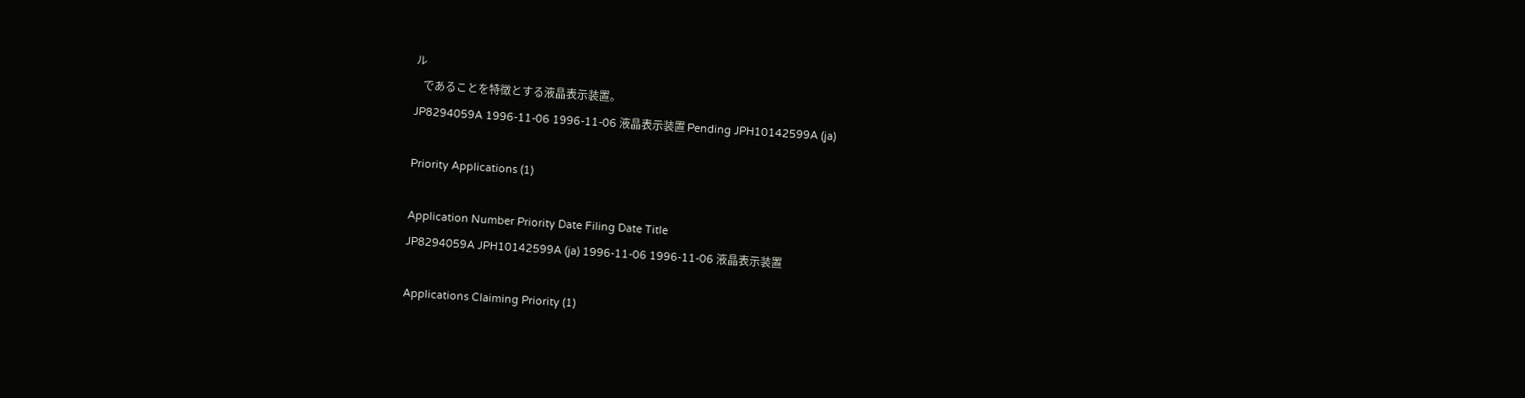ル
    であることを特徴とする液晶表示装置。
JP8294059A 1996-11-06 1996-11-06 液晶表示装置 Pending JPH10142599A (ja)

Priority Applications (1)

Application Number Priority Date Filing Date Title
JP8294059A JPH10142599A (ja) 1996-11-06 1996-11-06 液晶表示装置

Applications Claiming Priority (1)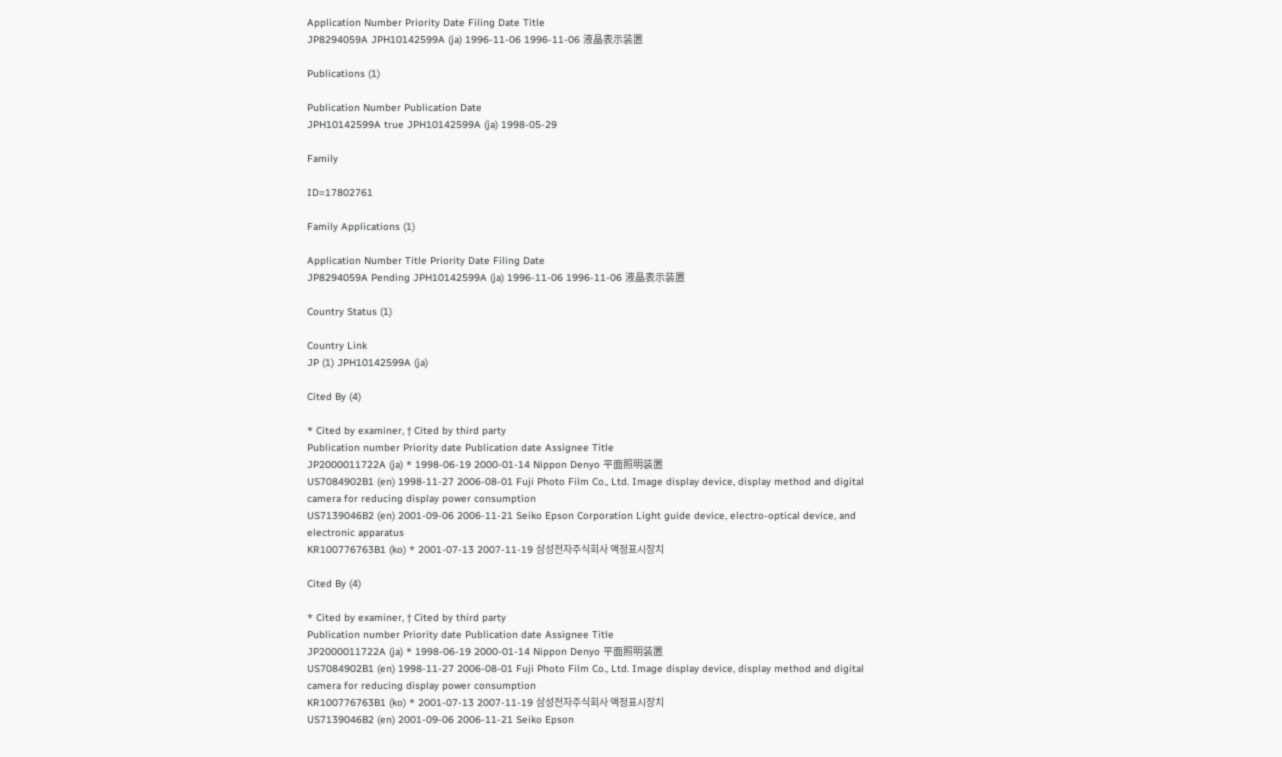Application Number Priority Date Filing Date Title
JP8294059A JPH10142599A (ja) 1996-11-06 1996-11-06 液晶表示装置

Publications (1)

Publication Number Publication Date
JPH10142599A true JPH10142599A (ja) 1998-05-29

Family

ID=17802761

Family Applications (1)

Application Number Title Priority Date Filing Date
JP8294059A Pending JPH10142599A (ja) 1996-11-06 1996-11-06 液晶表示装置

Country Status (1)

Country Link
JP (1) JPH10142599A (ja)

Cited By (4)

* Cited by examiner, † Cited by third party
Publication number Priority date Publication date Assignee Title
JP2000011722A (ja) * 1998-06-19 2000-01-14 Nippon Denyo 平面照明装置
US7084902B1 (en) 1998-11-27 2006-08-01 Fuji Photo Film Co., Ltd. Image display device, display method and digital camera for reducing display power consumption
US7139046B2 (en) 2001-09-06 2006-11-21 Seiko Epson Corporation Light guide device, electro-optical device, and electronic apparatus
KR100776763B1 (ko) * 2001-07-13 2007-11-19 삼성전자주식회사 액정표시장치

Cited By (4)

* Cited by examiner, † Cited by third party
Publication number Priority date Publication date Assignee Title
JP2000011722A (ja) * 1998-06-19 2000-01-14 Nippon Denyo 平面照明装置
US7084902B1 (en) 1998-11-27 2006-08-01 Fuji Photo Film Co., Ltd. Image display device, display method and digital camera for reducing display power consumption
KR100776763B1 (ko) * 2001-07-13 2007-11-19 삼성전자주식회사 액정표시장치
US7139046B2 (en) 2001-09-06 2006-11-21 Seiko Epson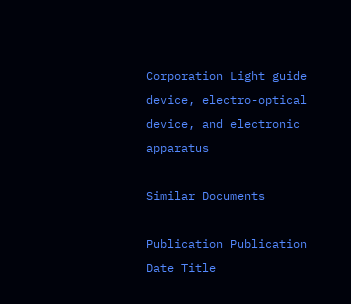Corporation Light guide device, electro-optical device, and electronic apparatus

Similar Documents

Publication Publication Date Title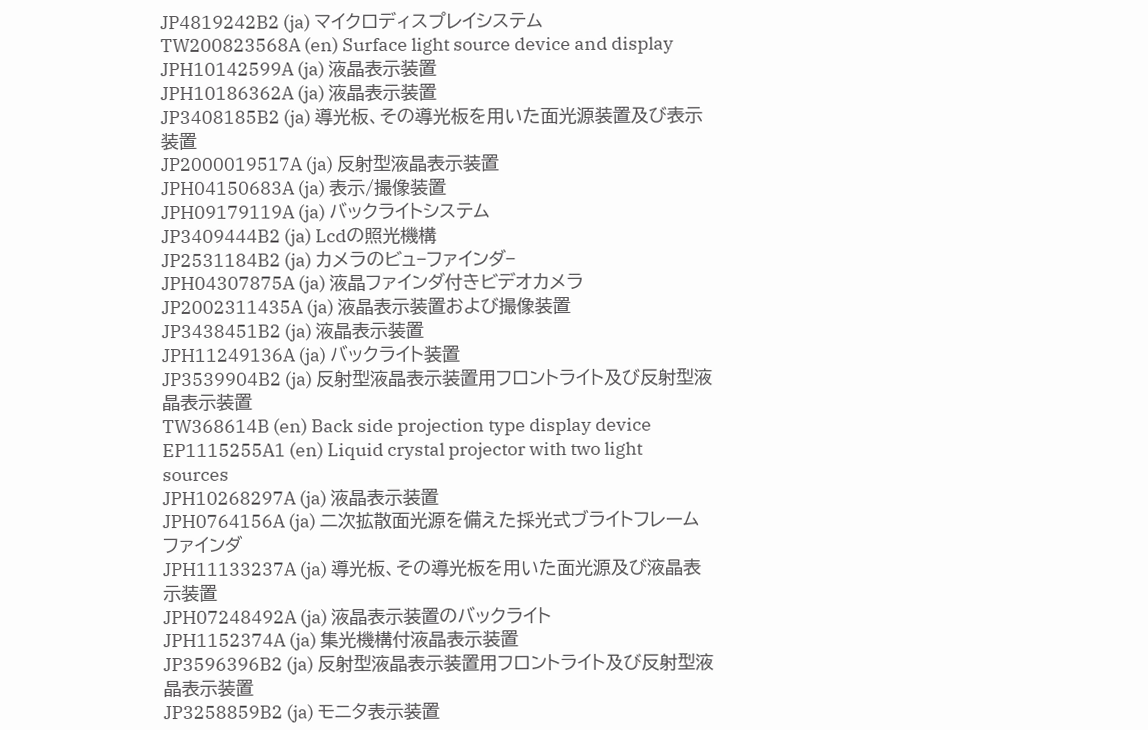JP4819242B2 (ja) マイクロディスプレイシステム
TW200823568A (en) Surface light source device and display
JPH10142599A (ja) 液晶表示装置
JPH10186362A (ja) 液晶表示装置
JP3408185B2 (ja) 導光板、その導光板を用いた面光源装置及び表示装置
JP2000019517A (ja) 反射型液晶表示装置
JPH04150683A (ja) 表示/撮像装置
JPH09179119A (ja) バックライトシステム
JP3409444B2 (ja) Lcdの照光機構
JP2531184B2 (ja) カメラのビュ−ファインダ−
JPH04307875A (ja) 液晶ファインダ付きビデオカメラ
JP2002311435A (ja) 液晶表示装置および撮像装置
JP3438451B2 (ja) 液晶表示装置
JPH11249136A (ja) バックライト装置
JP3539904B2 (ja) 反射型液晶表示装置用フロントライト及び反射型液晶表示装置
TW368614B (en) Back side projection type display device
EP1115255A1 (en) Liquid crystal projector with two light sources
JPH10268297A (ja) 液晶表示装置
JPH0764156A (ja) 二次拡散面光源を備えた採光式ブライトフレームファインダ
JPH11133237A (ja) 導光板、その導光板を用いた面光源及び液晶表示装置
JPH07248492A (ja) 液晶表示装置のバックライト
JPH1152374A (ja) 集光機構付液晶表示装置
JP3596396B2 (ja) 反射型液晶表示装置用フロントライト及び反射型液晶表示装置
JP3258859B2 (ja) モニタ表示装置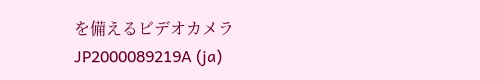を備えるビデオカメラ
JP2000089219A (ja)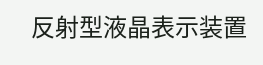反射型液晶表示装置